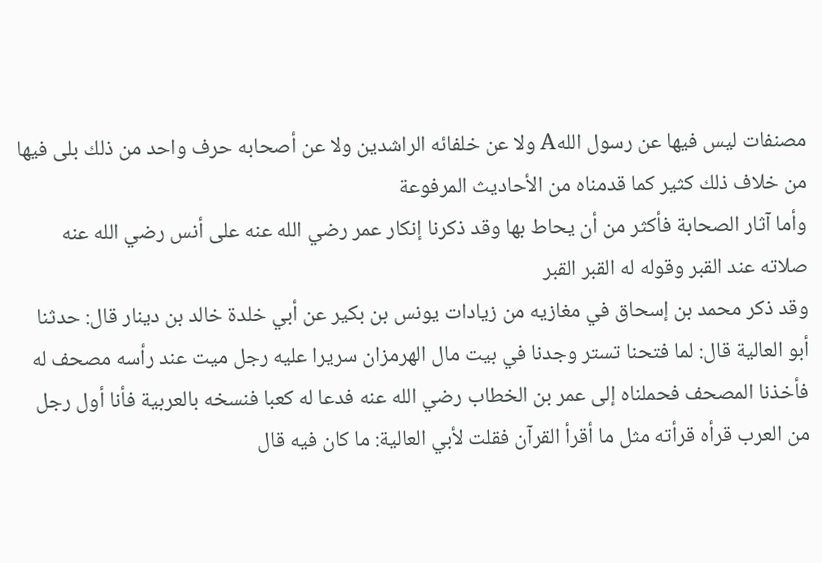مصنفات ليس فيها عن رسول اللهA ولا عن خلفائه الراشدين ولا عن أصحابه حرف واحد من ذلك بلى فيها من خلاف ذلك كثير كما قدمناه من الأحاديث المرفوعة
وأما آثار الصحابة فأكثر من أن يحاط بها وقد ذكرنا إنكار عمر رضي الله عنه على أنس رضي الله عنه صلاته عند القبر وقوله له القبر القبر
وقد ذكر محمد بن إسحاق في مغازيه من زيادات يونس بن بكير عن أبي خلدة خالد بن دينار قال: حدثنا أبو العالية قال: لما فتحنا تستر وجدنا في بيت مال الهرمزان سريرا عليه رجل ميت عند رأسه مصحف له فأخذنا المصحف فحملناه إلى عمر بن الخطاب رضي الله عنه فدعا له كعبا فنسخه بالعربية فأنا أول رجل من العرب قرأه قرأته مثل ما أقرأ القرآن فقلت لأبي العالية: ما كان فيه قال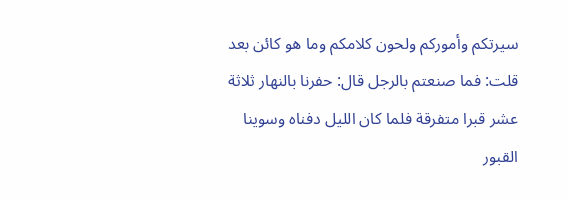سيرتكم وأموركم ولحون كلامكم وما هو كائن بعد قلت: فما صنعتم بالرجل قال: حفرنا بالنهار ثلاثة عشر قبرا متفرقة فلما كان الليل دفناه وسوينا القبور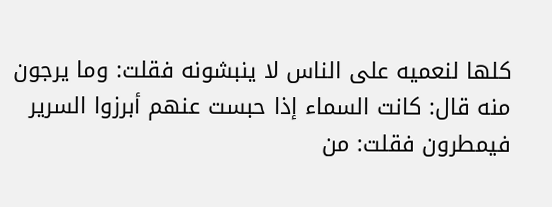كلها لنعميه على الناس لا ينبشونه فقلت: وما يرجون منه قال: كانت السماء إذا حبست عنهم أبرزوا السرير فيمطرون فقلت: من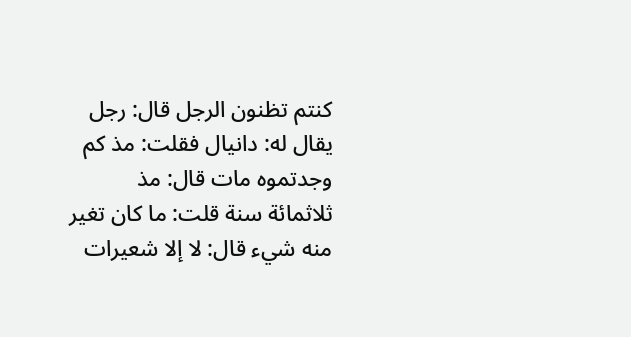كنتم تظنون الرجل قال: رجل يقال له: دانيال فقلت: مذ كم وجدتموه مات قال: مذ ثلاثمائة سنة قلت: ما كان تغير منه شيء قال: لا إلا شعيرات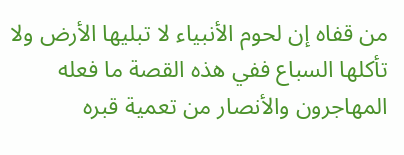من قفاه إن لحوم الأنبياء لا تبليها الأرض ولا تأكلها السباع ففي هذه القصة ما فعله المهاجرون والأنصار من تعمية قبره